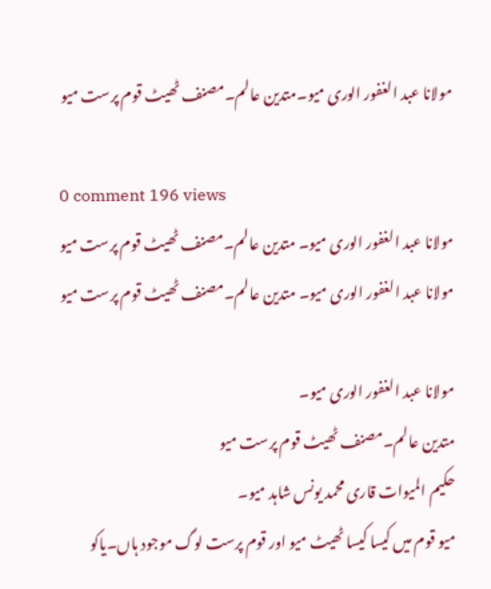مولانا عبد الغفور الوری میو۔متدین عالم۔مصنف ٹھیٹ قوم پرست میو

0 comment 196 views
مولانا عبد الغفور الوری میو۔ متدین عالم۔مصنف ٹھیٹ قوم پرست میو
مولانا عبد الغفور الوری میو۔ متدین عالم۔مصنف ٹھیٹ قوم پرست میو

مولانا عبد الغفور الوری میو۔
متدین عالم۔مصنف ٹھیٹ قوم پرست میو
حکیم المیوات قاری محمد یونس شاہد میو۔
میو قوم میں کیسا کیسا ٹھیٹ میو اور قوم پرست لوگ موجود ہاں۔یاکو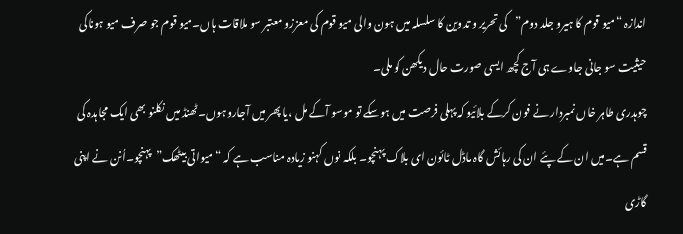اندازہ “میو قوم کا ہیرو جلد دوم”کی تحریر و تدوین کا سلسلہ میں ہون والی میو قوم کی معززو معتبر سو ملاقات ہاں۔میو قوم جو صرف میو ہوناکی حیثیت سو جانی جاوے ہی آج کچھ ایسی صورت حال دیکھن کو ملی۔
چوہدری طاہر خاں نمبردار نے فون کرکے بلائیو کہ پہلی فرصت میں ہوسکے تو موسو آکے مل ،یا پھر میں آجاروہوں۔ٹھنڈ میں نکلنو بھی ایک مجاہدہ کی قسم ہے۔میں ان کے پئے ان کی رہائش گاہ ماڈل ٹائون ای بلاک پہنچو۔ بلکہ نوں کہنو زیادہ مناسب ہے کہ “میواتی بیٹھک”پہنچو۔اُنن نے اپنی گاڑی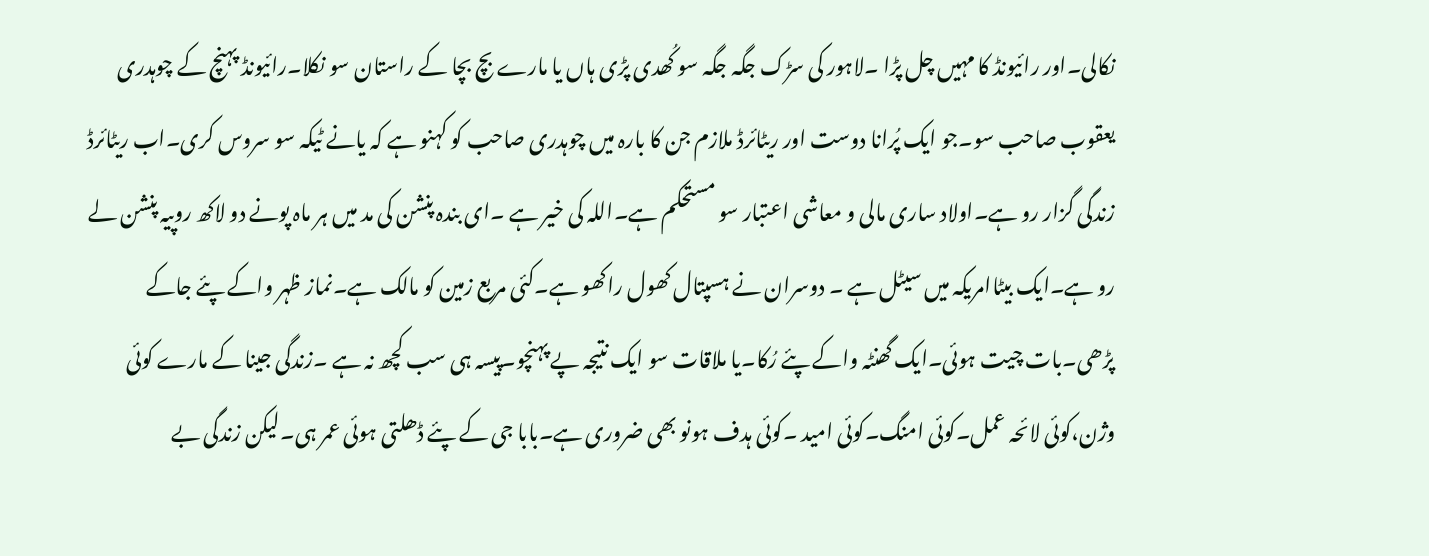نکالی۔اور رائیونڈ کا مہیں چل پڑا ۔لاہور کی سڑک جگہ جگہ سو کُھدی پڑی ہاں یا مارے بچ بچا کے راستان سو نکلا۔رائیونڈ پہنچ کے چوہدری یعقوب صاحب سو۔جو ایک پُرانا دوست اور ریٹائرڈ ملازم جن کا بارہ میں چوہدری صاحب کو کہنو ہے کہ یانے ٹیکہ سو سروس کری۔اب ریٹائرڈ زندگی گزار رو ہے۔اولاد ساری مالی و معاشی اعتبار سو مستحکم ہے۔اللہ کی خیر ہے ۔ای بندہ پنشن کی مد میں ہر ماہ پونے دو لاکھ روپیہ پنشن لے رو ہے۔ایک بیٹاامریکہ میں سیٹل ہے ۔ دوسران نے ہسپتال کھول راکھو ہے۔کئی مربع زمین کو مالک ہے۔نماز ظہر واکے پئے جاکے پڑھی۔بات چیت ہوئی۔ایک گھنٹہ واکے پئے رُکا۔یا ملاقات سو ایک نتیجہ پے پہنچو۔پیسہ ہی سب کچھ نہ ہے ۔زندگی جینا کے مارے کوئی وژن،کوئی لائحہ عمل۔کوئی امنگ۔کوئی امید ۔کوئی ہدف ہونو بھی ضروری ہے۔بابا جی کے پئے ڈھلتی ہوئی عمر ہی۔لیکن زندگی بے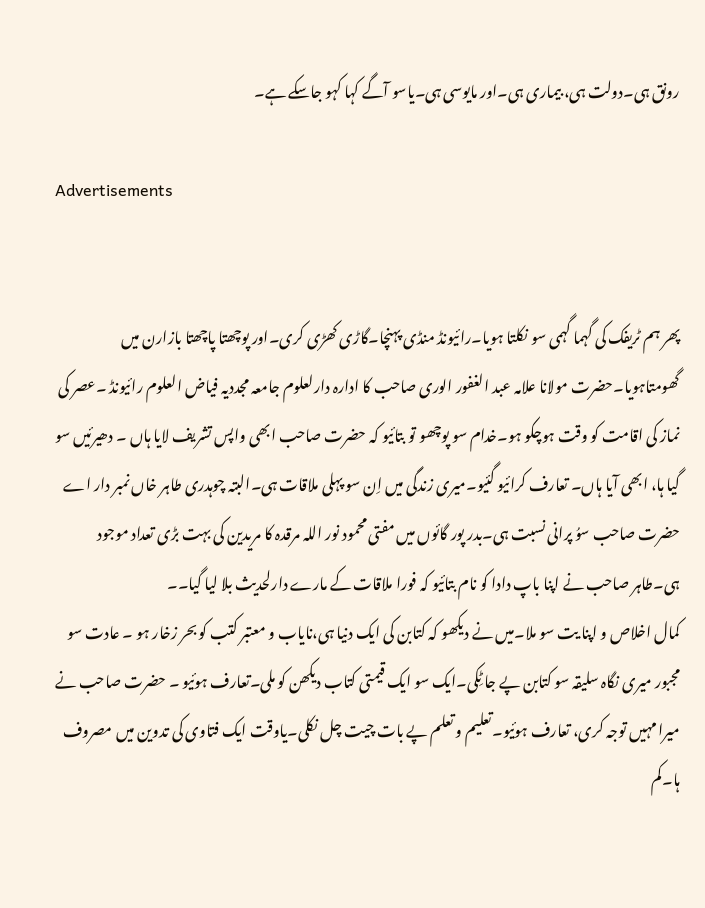رونق ہی۔دولت ہی، بیماری ہی۔اور مایوسی ہی۔یاسو آگے کہا کہو جاسکے ہے۔

Advertisements


پھر ہم ٹریفک کی گہما گہمی سو نکلتا ہویا۔رائیونڈ منڈی پہنچا۔گاڑی کھڑی کری۔اور پوچھتا پاچھتا بازارن میں گھومتاہویا۔حضرت مولانا علامہ عبد الغفور الوری صاحب کا ادارہ دارلعلوم جامعہ مجددیہ فیاض العلوم رائیونڈ ۔عصر کی نماز کی اقامت کو وقت ہوچکو ہو۔خدام سو پوچھو تو بتائیو کہ حضرت صاحب ابھی واپس تشریف لایا ہاں ۔ دھیرئیں سو گیا ہا، ابھی آیا ہاں۔ تعارف کرائیو گئیو۔میری زندگی میں اِن سو پہلی ملاقات ہی۔البتہ چوہدری طاہر خاں نمبر دار اے حضرت صاحب سوُ پرانی نسبت ہی۔بدر پور گائوں میں مفتی محمود نور اللہ مرقدہ کا مریدین کی بہت بڑی تعداد موجود ہی۔طاہر صاحب نے اپنا باپ دادا کو نام بتائیو کہ فورا ملاقات کے مارے دارلحدیث بلا لیا گیا۔۔
کمال اخلاص و اپنا یت سو ملا۔میں نے دیکھو کہ کتابن کی ایک دنیا ہی،نایاب و معتبر کتب کو بحر زخار ہو ۔ عادت سو مجبور میری نگاہ سلیقہ سو کتابن پے جا ٹِکی۔ایک سو ایک قیمتی کتاب دیکھن کو ملی۔تعارف ہوئیو ۔ حضرت صاحب نے میرا مہیں توجہ کری، تعارف ہوئیو۔تعلیم و تعلم پے بات چیت چل نکلی۔یاوقت ایک فتاوی کی تدوین میں مصروف ہا۔کم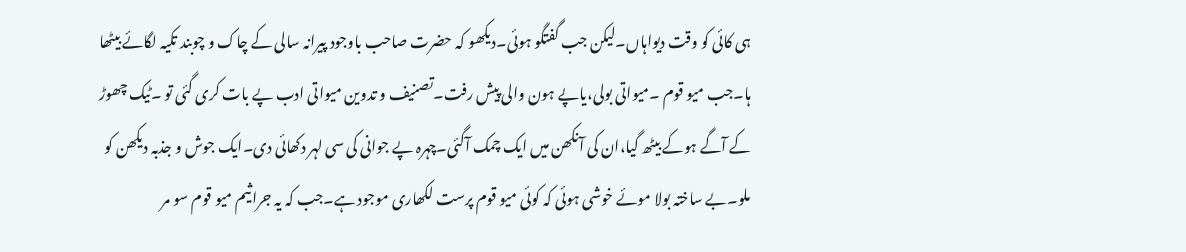ہی کائی کو وقت دیواہاں۔لیکن جب گفتگو ہوئی۔دیکھو کہ حضرت صاحب باوجود پیرانہ سالی کے چاک و چوبند تکیہ لگائے بیٹھا ہا۔جب میو قوم ۔میواتی بولی،یاپے ہون والی پیش رفت۔تصنیف و تدوین میواتی ادب پے بات کری گئی تو ۔ٹیک چھوڑ کے آگے ہوکے بیٹھ گیا،ان کی آنکھن میں ایک چمک آگئی۔چہرہ پے جوانی کی سی لہر دکھائی دی۔ایک جوش و جذبہ دیکھن کو ملو۔بے ساختہ بولا موئے خوشی ہوئی کہ کوئی میو قوم پرست لکھاری موجود ہے۔جب کہ یہ جراثیم میو قوم سو مر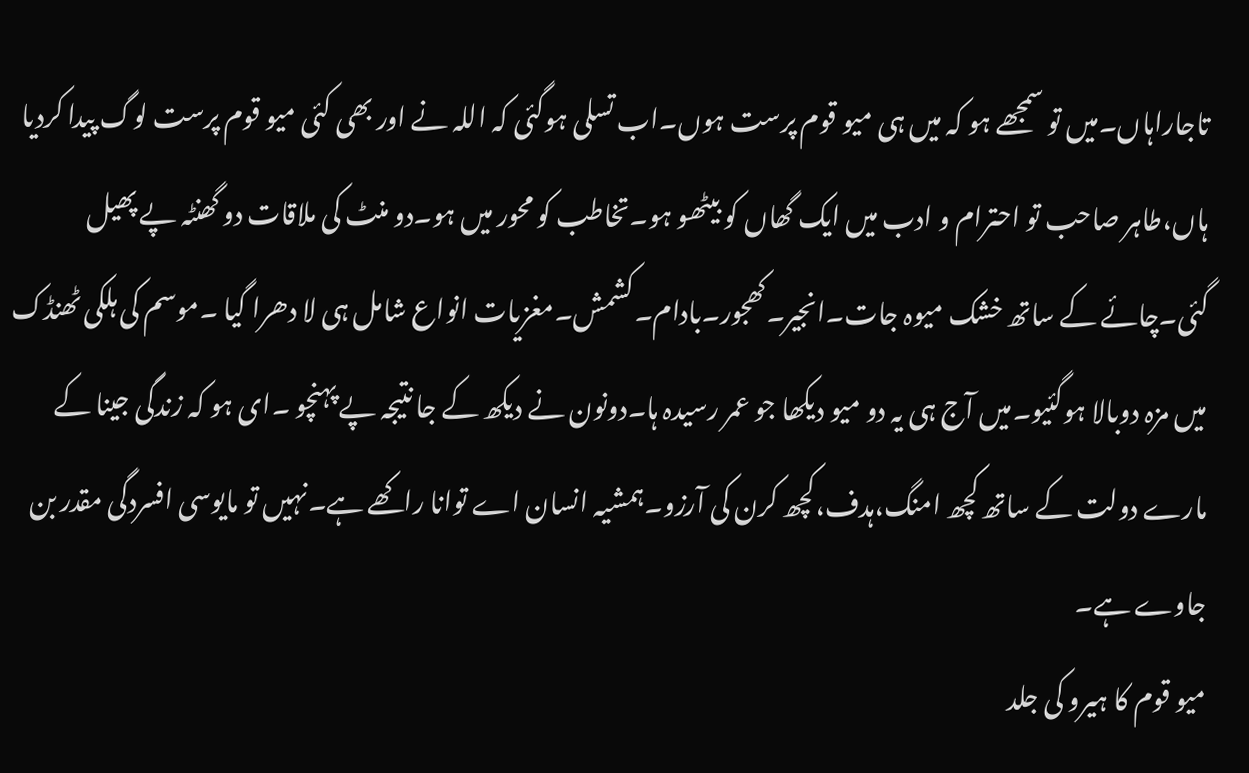تاجاراہاں۔میں تو سمجھے ہو کہ میں ہی میو قوم پرست ہوں۔اب تسلی ہوگئی کہ اللہ نے اور بھی کئی میو قوم پرست لوگ پیدا کردیا ہاں،طاہر صاحب تو احترام و ادب میں ایک گھاں کو بیٹھو ہو۔تخاطب کو محور میں ہو۔دو منٹ کی ملاقات دو گھنٹہ پے پھیل گئی۔چائے کے ساتھ خشک میوہ جات۔انجیر۔کھجور۔بادام۔کشمش۔مغزیات انواع شامل ہی لا دھرا گیا ۔موسم کی ہلکی ٹھنڈک میں مزہ دوبالا ہوگئیو۔میں آج ہی یہ دو میو دیکھا جو عمر رسیدہ ہا۔دونون نے دیکھ کے جا نتیجہ پے پہنچو ۔ای ہو کہ زندگی جینا کے مارے دولت کے ساتھ کچھ امنگ،ہدف،کچھ کرن کی آرزو۔ہمشیہ انسان اے توانا راکھے ہے۔نہیں تو مایوسی افسردگی مقدر بن جاوے ہے۔
میو قوم کا ہیرو کی جلد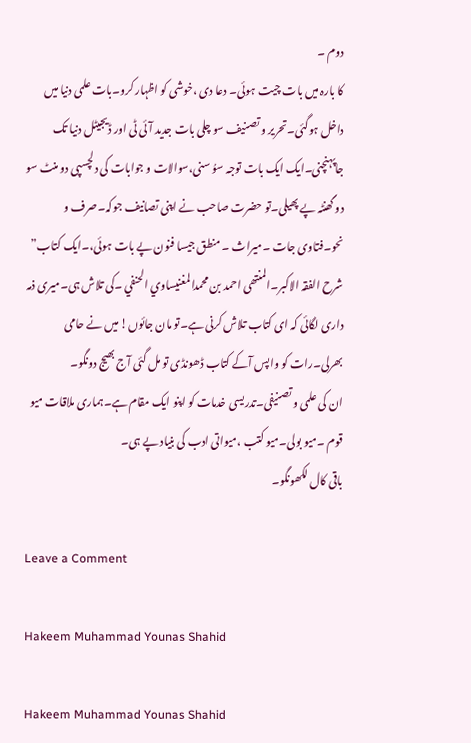دوم ۔
کا بارہ میں بات چیت ہوئی۔ دعا دی ،خوشی کو اظہار کرو۔بات علمی دنیا میں داخل ہوگئی۔تحریر و تصنیف سو چلی بات جدید آئی ٹی اور ڈیجیٹل دنیا تک جاپہنچنی۔ایک ایک بات توجہ سوُ سنی،سوالات و جوابات کی دلچسپی دو منٹ سو دو گھنٹہ پے پھیلی۔تو حضرت صاحب نے اپنی تصانیف جوکہ۔صرف و نحو۔فتاوی جات ۔میراث ۔ منطق جیسا فنون پے بات ہوئی،۔ایک کتاب” شرح الفقہ الاکبر۔المنتھی احمد بن محمدالمغنيساوي الحنفي ۔کی تلاش ہی۔میری ذمہ داری لگائی کہ ای کتاب تلاش کرنی ہے۔تو مان جائوں! میں نے حامی بھرلی۔رات کو واپس آکے کتاب ڈھونڈی تو مل گئی آج بھیج دونگو۔
ان کی علمی و تصنیفی۔تدریسی خدمات کو اپنو ایک مقام ہے۔ہماری ملاقات میو قوم ۔میو بولی۔میو کتب ،میواتی ادب کی بنیاد پے ہی۔
باقی کال لکھونگو۔

Leave a Comment

Hakeem Muhammad Younas Shahid

Hakeem Muhammad Younas Shahid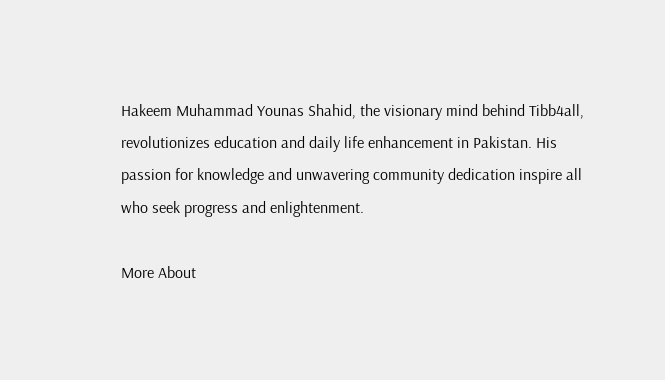Hakeem Muhammad Younas Shahid, the visionary mind behind Tibb4all, revolutionizes education and daily life enhancement in Pakistan. His passion for knowledge and unwavering community dedication inspire all who seek progress and enlightenment.

More About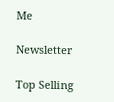Me

Newsletter

Top Selling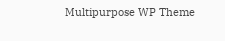Multipurpose WP Theme